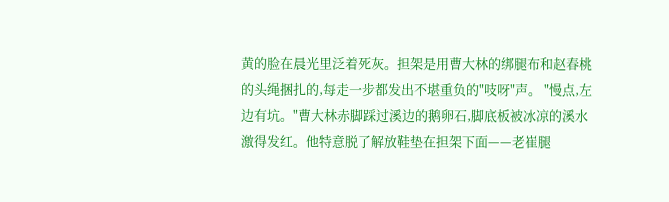黄的脸在晨光里泛着死灰。担架是用曹大林的绑腿布和赵春桃的头绳捆扎的,每走一步都发出不堪重负的"吱呀"声。 "慢点,左边有坑。"曹大林赤脚踩过溪边的鹅卵石,脚底板被冰凉的溪水激得发红。他特意脱了解放鞋垫在担架下面——老崔腿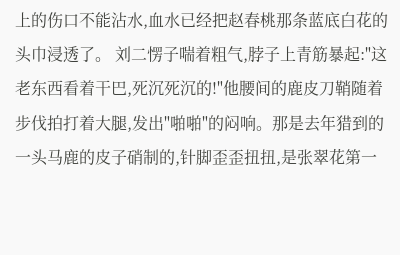上的伤口不能沾水,血水已经把赵春桃那条蓝底白花的头巾浸透了。 刘二愣子喘着粗气,脖子上青筋暴起:"这老东西看着干巴,死沉死沉的!"他腰间的鹿皮刀鞘随着步伐拍打着大腿,发出"啪啪"的闷响。那是去年猎到的一头马鹿的皮子硝制的,针脚歪歪扭扭,是张翠花第一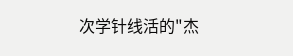次学针线活的"杰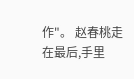作"。 赵春桃走在最后,手里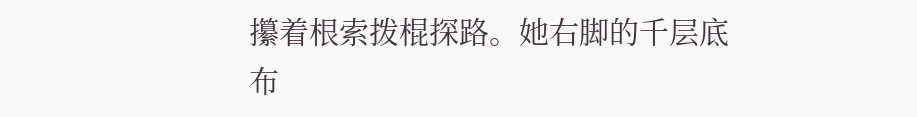攥着根索拨棍探路。她右脚的千层底布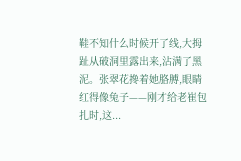鞋不知什么时候开了线,大拇趾从破洞里露出来,沾满了黑泥。张翠花搀着她胳膊,眼睛红得像兔子——刚才给老崔包扎时,这...